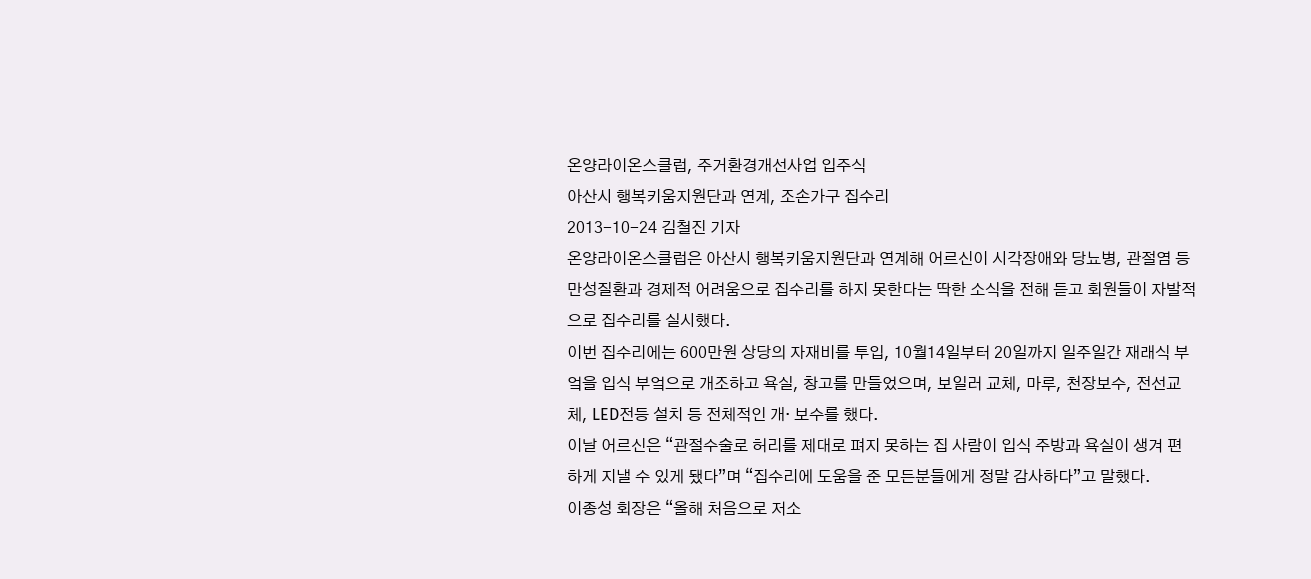온양라이온스클럽, 주거환경개선사업 입주식
아산시 행복키움지원단과 연계, 조손가구 집수리
2013-10-24 김철진 기자
온양라이온스클럽은 아산시 행복키움지원단과 연계해 어르신이 시각장애와 당뇨병, 관절염 등 만성질환과 경제적 어려움으로 집수리를 하지 못한다는 딱한 소식을 전해 듣고 회원들이 자발적으로 집수리를 실시했다.
이번 집수리에는 600만원 상당의 자재비를 투입, 10월14일부터 20일까지 일주일간 재래식 부엌을 입식 부엌으로 개조하고 욕실, 창고를 만들었으며, 보일러 교체, 마루, 천장보수, 전선교체, LED전등 설치 등 전체적인 개· 보수를 했다.
이날 어르신은 “관절수술로 허리를 제대로 펴지 못하는 집 사람이 입식 주방과 욕실이 생겨 편하게 지낼 수 있게 됐다”며 “집수리에 도움을 준 모든분들에게 정말 감사하다”고 말했다.
이종성 회장은 “올해 처음으로 저소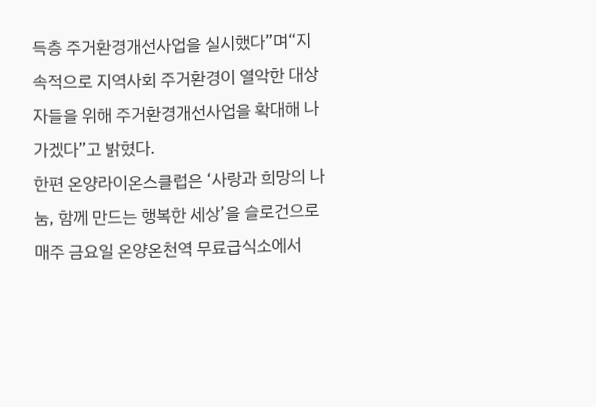득층 주거환경개선사업을 실시했다”며“지속적으로 지역사회 주거환경이 열악한 대상자들을 위해 주거환경개선사업을 확대해 나가겠다”고 밝혔다.
한편 온양라이온스클럽은 ‘사랑과 희망의 나눔, 함께 만드는 행복한 세상’을 슬로건으로 매주 금요일 온양온천역 무료급식소에서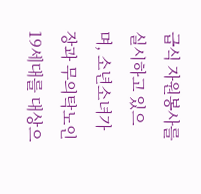급식 자원봉사를 실시하고 있으며, 소년소녀가장과 무의탁노인 19세대를 대상으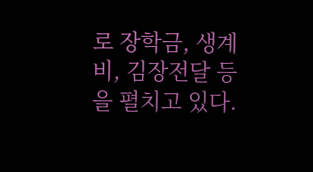로 장학금, 생계비, 김장전달 등을 펼치고 있다.